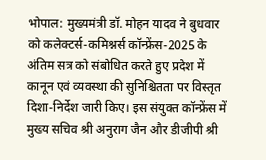भोपाल: मुख्यमंत्री डॉ. मोहन यादव ने बुधवार को कलेक्टर्स-कमिश्नर्स कॉन्फ्रेंस-2025 के अंतिम सत्र को संबोधित करते हुए प्रदेश में कानून एवं व्यवस्था की सुनिश्चितता पर विस्तृत दिशा-निर्देश जारी किए। इस संयुक्त कॉन्फ्रेंस में मुख्य सचिव श्री अनुराग जैन और डीजीपी श्री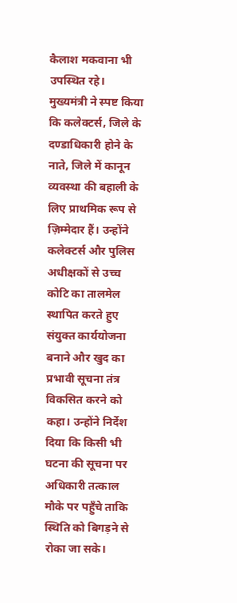कैलाश मकवाना भी उपस्थित रहे।
मुख्यमंत्री ने स्पष्ट किया कि कलेक्टर्स, जिले के दण्डाधिकारी होने के नाते, जिले में कानून व्यवस्था की बहाली के लिए प्राथमिक रूप से ज़िम्मेदार हैं। उन्होंने कलेक्टर्स और पुलिस अधीक्षकों से उच्च कोटि का तालमेल स्थापित करते हुए संयुक्त कार्ययोजना बनाने और खुद का प्रभावी सूचना तंत्र विकसित करने को कहा। उन्होंने निर्देश दिया कि किसी भी घटना की सूचना पर अधिकारी तत्काल मौके पर पहुँचे ताकि स्थिति को बिगड़ने से रोका जा सके।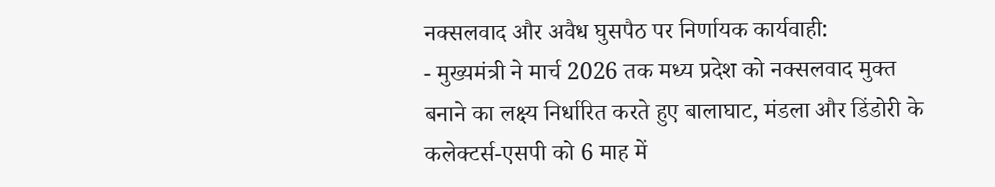नक्सलवाद और अवैध घुसपैठ पर निर्णायक कार्यवाही:
- मुख्यमंत्री ने मार्च 2026 तक मध्य प्रदेश को नक्सलवाद मुक्त बनाने का लक्ष्य निर्धारित करते हुए बालाघाट, मंडला और डिंडोरी के कलेक्टर्स-एसपी को 6 माह में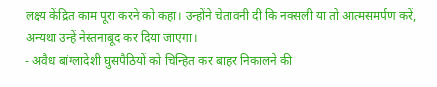लक्ष्य केंद्रित काम पूरा करने को कहा। उन्होंने चेतावनी दी कि नक्सली या तो आत्मसमर्पण करें, अन्यथा उन्हें नेस्तनाबूद कर दिया जाएगा।
- अवैध बांग्लादेशी घुसपैठियों को चिन्हित कर बाहर निकालने की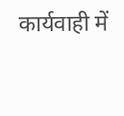कार्यवाही में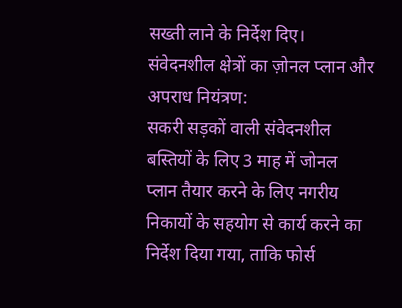सख्ती लाने के निर्देश दिए।
संवेदनशील क्षेत्रों का ज़ोनल प्लान और अपराध नियंत्रण:
सकरी सड़कों वाली संवेदनशील बस्तियों के लिए 3 माह में जोनल प्लान तैयार करने के लिए नगरीय निकायों के सहयोग से कार्य करने का निर्देश दिया गया, ताकि फोर्स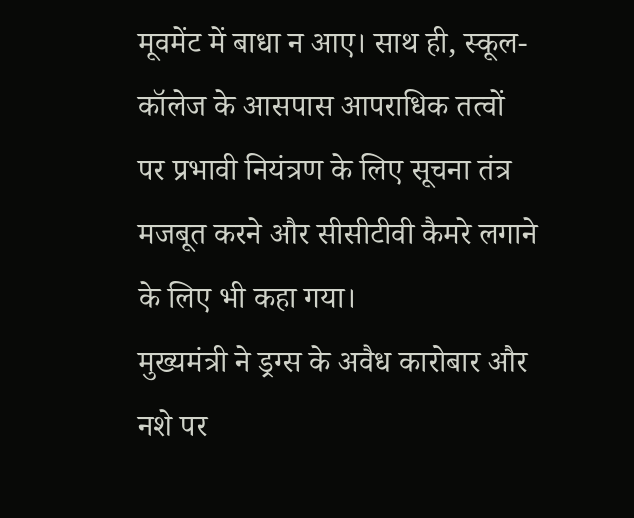मूवमेंट में बाधा न आए। साथ ही, स्कूल-कॉलेज के आसपास आपराधिक तत्वों पर प्रभावी नियंत्रण के लिए सूचना तंत्र मजबूत करने और सीसीटीवी कैमरे लगाने के लिए भी कहा गया।
मुख्यमंत्री ने ड्रग्स के अवैध कारोबार और नशे पर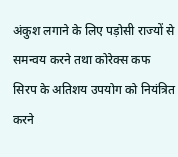अंकुश लगाने के लिए पड़ोसी राज्यों से समन्वय करने तथा कोरेक्स कफ सिरप के अतिशय उपयोग को नियंत्रित करने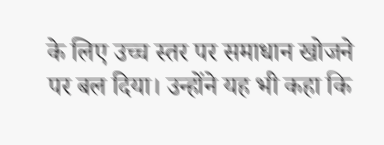के लिए उच्च स्तर पर समाधान खोजने पर बल दिया। उन्होंने यह भी कहा कि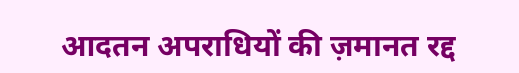आदतन अपराधियों की ज़मानत रद्द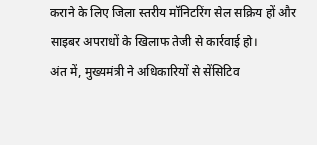कराने के लिए जिला स्तरीय मॉनिटरिंग सेल सक्रिय हों और साइबर अपराधों के खिलाफ तेजी से कार्रवाई हो।
अंत में, मुख्यमंत्री ने अधिकारियों से सेंसिटिव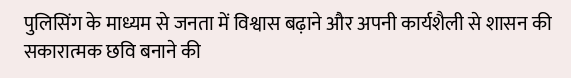पुलिसिंग के माध्यम से जनता में विश्वास बढ़ाने और अपनी कार्यशैली से शासन की सकारात्मक छवि बनाने की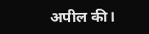अपील की।